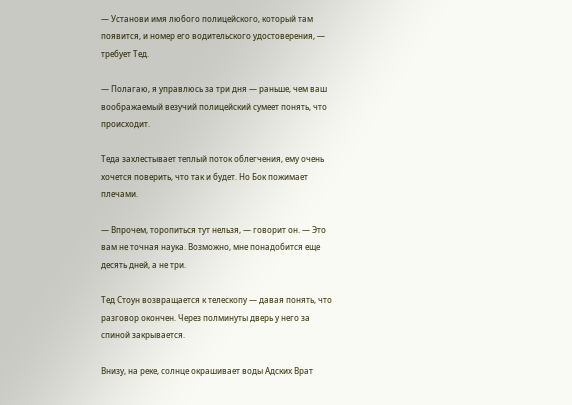— Установи имя любого полицейского, который там появится, и номер его водительского удостоверения, — требует Тед.

— Полагаю, я управлюсь за три дня — раньше, чем ваш воображаемый везучий полицейский сумеет понять, что происходит.

Теда захлестывает теплый поток облегчения, ему очень хочется поверить, что так и будет. Но Бок пожимает плечами.

— Впрочем, торопиться тут нельзя, — говорит он. — Это вам не точная наука. Возможно, мне понадобится еще десять дней, а не три.

Тед Стоун возвращается к телескопу — давая понять, что разговор окончен. Через полминуты дверь у него за спиной закрывается.

Внизу, на реке, солнце окрашивает воды Адских Врат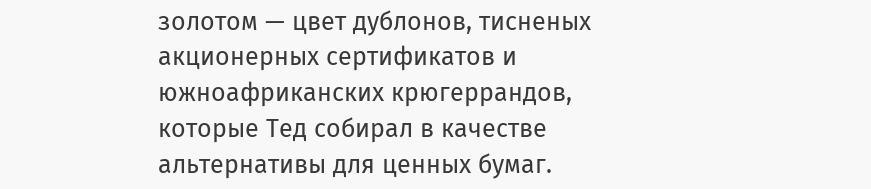золотом — цвет дублонов, тисненых акционерных сертификатов и южноафриканских крюгеррандов, которые Тед собирал в качестве альтернативы для ценных бумаг.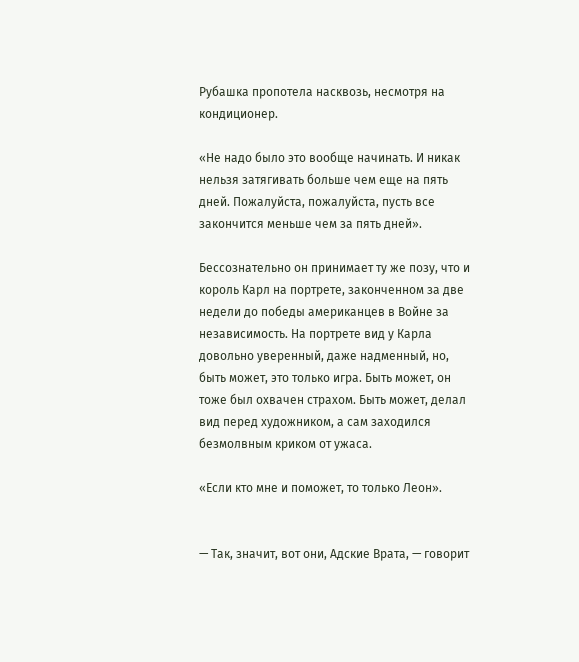Рубашка пропотела насквозь, несмотря на кондиционер.

«Не надо было это вообще начинать. И никак нельзя затягивать больше чем еще на пять дней. Пожалуйста, пожалуйста, пусть все закончится меньше чем за пять дней».

Бессознательно он принимает ту же позу, что и король Карл на портрете, законченном за две недели до победы американцев в Войне за независимость. На портрете вид у Карла довольно уверенный, даже надменный, но, быть может, это только игра. Быть может, он тоже был охвачен страхом. Быть может, делал вид перед художником, а сам заходился безмолвным криком от ужаса.

«Если кто мне и поможет, то только Леон».


— Так, значит, вот они, Адские Врата, — говорит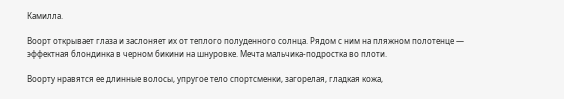Камилла.

Воорт открывает глаза и заслоняет их от теплого полуденного солнца. Рядом с ним на пляжном полотенце — эффектная блондинка в черном бикини на шнуровке. Мечта мальчика-подростка во плоти.

Воорту нравятся ее длинные волосы, упругое тело спортсменки, загорелая, гладкая кожа,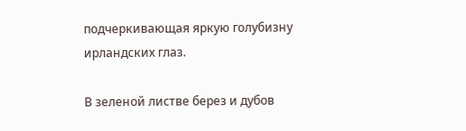подчеркивающая яркую голубизну ирландских глаз.

В зеленой листве берез и дубов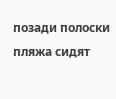позади полоски пляжа сидят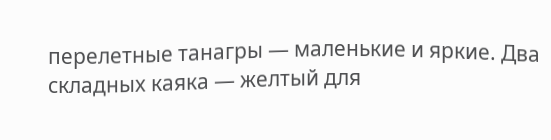перелетные танагры — маленькие и яркие. Два складных каяка — желтый для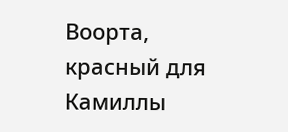Воорта, красный для Камиллы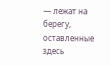— лежат на берегу, оставленные здесь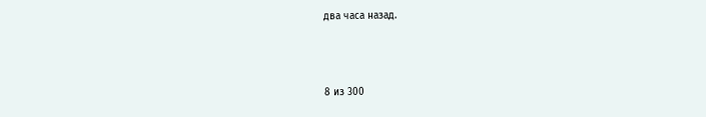два часа назад.



8 из 300